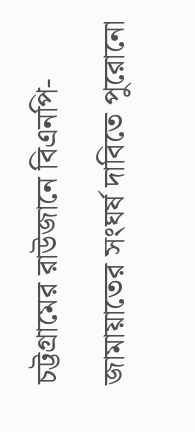চট্টগ্রামের রাউজানে বিএনপি-জামায়াতের সংঘর্ষ দাবিতে পুরোনো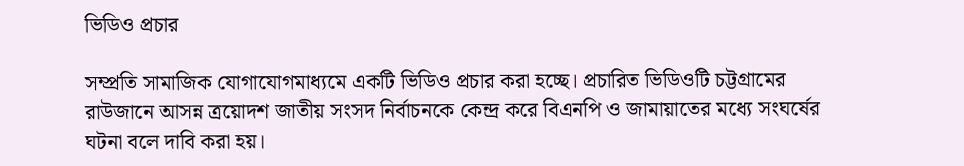ভিডিও প্রচার

সম্প্রতি সামাজিক যোগাযোগমাধ্যমে একটি ভিডিও প্রচার করা হচ্ছে। প্রচারিত ভিডিওটি চট্টগ্রামের রাউজানে আসন্ন ত্রয়োদশ জাতীয় সংসদ নির্বাচনকে কেন্দ্র করে বিএনপি ও জামায়াতের মধ্যে সংঘর্ষের ঘটনা বলে দাবি করা হয়।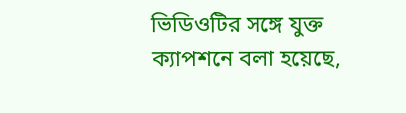ভিডিওটির সঙ্গে যুক্ত ক্যাপশনে বলা হয়েছে,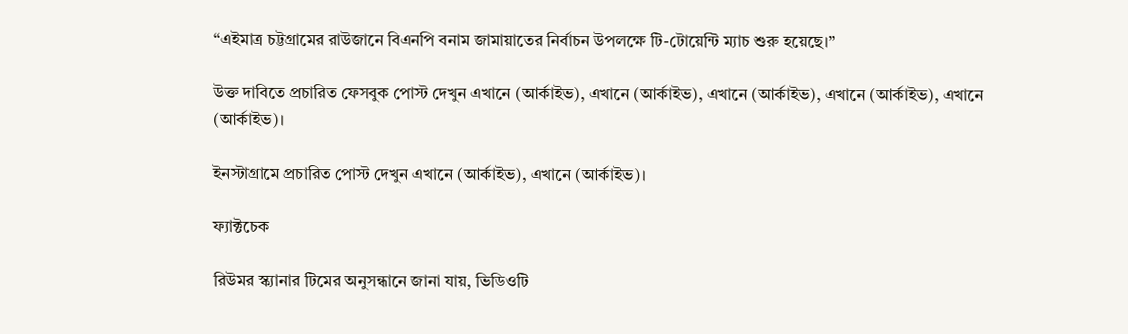“এইমাত্র চট্টগ্রামের রাউজানে বিএনপি বনাম জামায়াতের নির্বাচন উপলক্ষে টি-টোয়েন্টি ম্যাচ শুরু হয়েছে।”

উক্ত দাবিতে প্রচারিত ফেসবুক পোস্ট দেখুন এখানে (আর্কাইভ), এখানে (আর্কাইভ), এখানে (আর্কাইভ), এখানে (আর্কাইভ), এখানে (আর্কাইভ)।

ইনস্টাগ্রামে প্রচারিত পোস্ট দেখুন এখানে (আর্কাইভ), এখানে (আর্কাইভ)।

ফ্যাক্টচেক

রিউমর স্ক্যানার টিমের অনুসন্ধানে জানা যায়, ভিডিওটি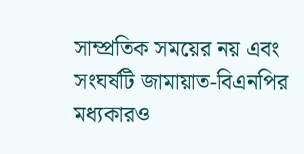সাম্প্রতিক সময়ের নয় এবং সংঘর্ষটি জামায়াত-বিএনপির মধ্যকারও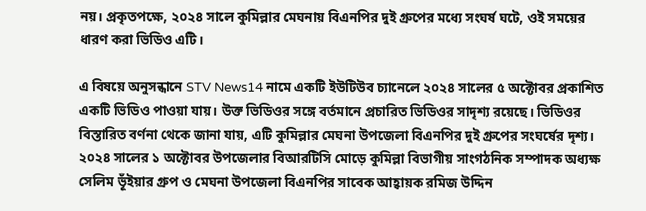নয়। প্রকৃতপক্ষে, ২০২৪ সালে কুমিল্লার মেঘনায় বিএনপির দুই গ্রুপের মধ্যে সংঘর্ষ ঘটে, ওই সময়ের ধারণ করা ভিডিও এটি।

এ বিষয়ে অনুসন্ধানে STV News14 নামে একটি ইউটিউব চ্যানেলে ২০২৪ সালের ৫ অক্টোবর প্রকাশিত একটি ভিডিও পাওয়া যায়। উক্ত ভিডিওর সঙ্গে বর্তমানে প্রচারিত ভিডিওর সাদৃশ্য রয়েছে। ভিডিওর বিস্তারিত বর্ণনা থেকে জানা যায়, এটি কুমিল্লার মেঘনা উপজেলা বিএনপির দুই গ্রুপের সংঘর্ষের দৃশ্য। ২০২৪ সালের ১ অক্টোবর উপজেলার বিআরটিসি মোড়ে কুমিল্লা বিভাগীয় সাংগঠনিক সম্পাদক অধ্যক্ষ সেলিম ভূঁইয়ার গ্রুপ ও মেঘনা উপজেলা বিএনপির সাবেক আহ্বায়ক রমিজ উদ্দিন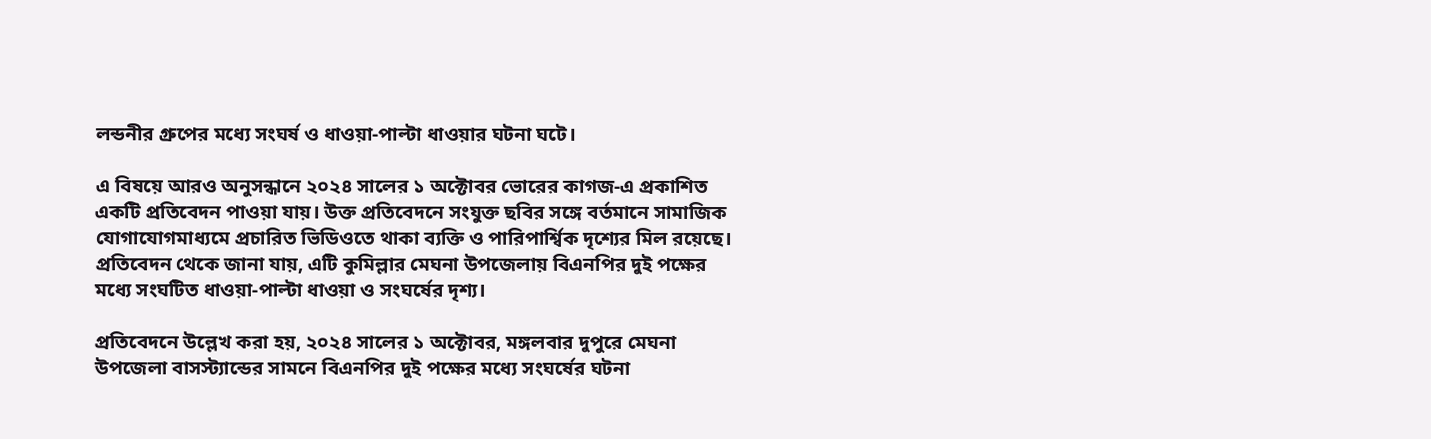লন্ডনীর গ্রুপের মধ্যে সংঘর্ষ ও ধাওয়া-পাল্টা ধাওয়ার ঘটনা ঘটে।

এ বিষয়ে আরও অনুসন্ধানে ২০২৪ সালের ১ অক্টোবর ভোরের কাগজ-এ প্রকাশিত একটি প্রতিবেদন পাওয়া যায়। উক্ত প্রতিবেদনে সংযুক্ত ছবির সঙ্গে বর্তমানে সামাজিক যোগাযোগমাধ্যমে প্রচারিত ভিডিওতে থাকা ব্যক্তি ও পারিপার্শ্বিক দৃশ্যের মিল রয়েছে। প্রতিবেদন থেকে জানা যায়, এটি কুমিল্লার মেঘনা উপজেলায় বিএনপির দুই পক্ষের মধ্যে সংঘটিত ধাওয়া-পাল্টা ধাওয়া ও সংঘর্ষের দৃশ্য।

প্রতিবেদনে উল্লেখ করা হয়, ২০২৪ সালের ১ অক্টোবর, মঙ্গলবার দুপুরে মেঘনা উপজেলা বাসস্ট্যান্ডের সামনে বিএনপির দুই পক্ষের মধ্যে সংঘর্ষের ঘটনা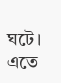ঘটে। এতে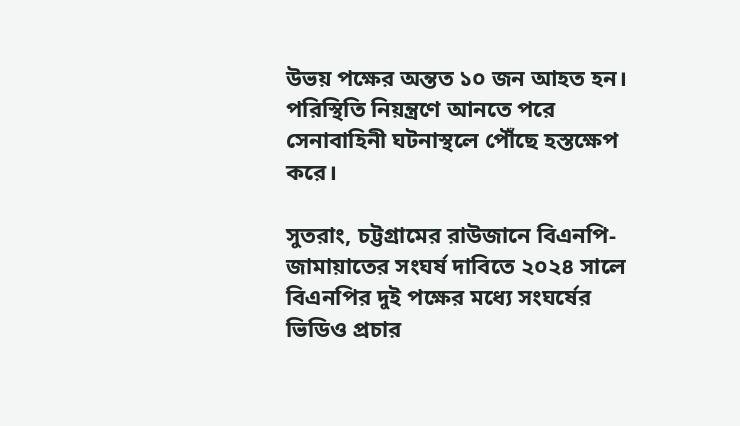উভয় পক্ষের অন্তত ১০ জন আহত হন। পরিস্থিতি নিয়ন্ত্রণে আনতে পরে সেনাবাহিনী ঘটনাস্থলে পৌঁছে হস্তক্ষেপ করে।

সুতরাং, চট্টগ্রামের রাউজানে বিএনপি-জামায়াতের সংঘর্ষ দাবিতে ২০২৪ সালে বিএনপির দুই পক্ষের মধ্যে সংঘর্ষের ভিডিও প্রচার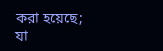করা হয়েছে; যা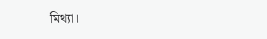মিথ্যা।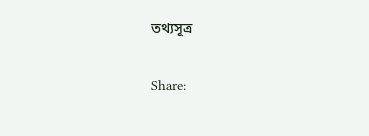তথ্যসূত্র

Share: